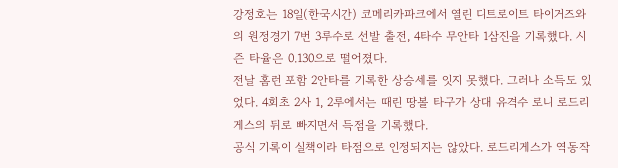강정호는 18일(한국시간) 코메리카파크에서 열린 디트로이트 타이거즈와의 원정경기 7번 3루수로 선발 출전, 4타수 무안타 1삼진을 기록했다. 시즌 타율은 0.130으로 떨어졌다.
전날 홈런 포함 2안타를 기록한 상승세를 잇지 못했다. 그러나 소득도 있었다. 4회초 2사 1, 2루에서는 때린 땅볼 타구가 상대 유격수 로니 로드리게스의 뒤로 빠지면서 득점을 기록했다.
공식 기록이 실책이라 타점으로 인정되지는 않았다. 로드리게스가 역동작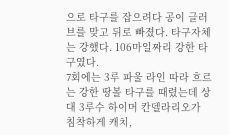으로 타구를 잡으려다 공이 글러브를 맞고 뒤로 빠졌다. 타구자체는 강했다. 106마일짜리 강한 타구였다.
7회에는 3루 파울 라인 따라 흐르는 강한 땅볼 타구를 때렸는데 상대 3루수 하이머 칸델라리오가 침착하게 캐치,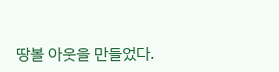땅볼 아웃을 만들었다.